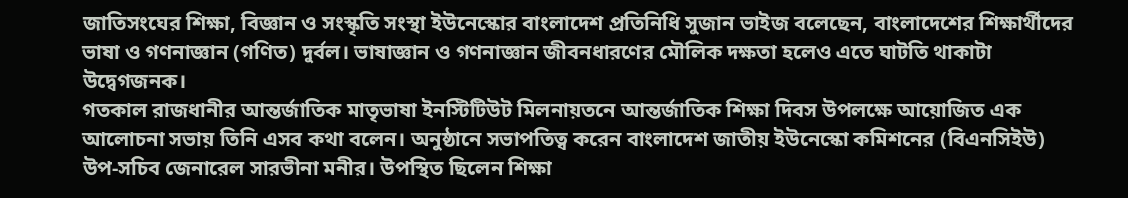জাতিসংঘের শিক্ষা, বিজ্ঞান ও সংস্কৃতি সংস্থা ইউনেস্কোর বাংলাদেশ প্রতিনিধি সুজান ভাইজ বলেছেন, বাংলাদেশের শিক্ষার্থীদের ভাষা ও গণনাজ্ঞান (গণিত) দুর্বল। ভাষাজ্ঞান ও গণনাজ্ঞান জীবনধারণের মৌলিক দক্ষতা হলেও এতে ঘাটতি থাকাটা উদ্বেগজনক।
গতকাল রাজধানীর আন্তর্জাতিক মাতৃভাষা ইনস্টিটিউট মিলনায়তনে আন্তর্জাতিক শিক্ষা দিবস উপলক্ষে আয়োজিত এক আলোচনা সভায় তিনি এসব কথা বলেন। অনুষ্ঠানে সভাপতিত্ব করেন বাংলাদেশ জাতীয় ইউনেস্কো কমিশনের (বিএনসিইউ) উপ-সচিব জেনারেল সারভীনা মনীর। উপস্থিত ছিলেন শিক্ষা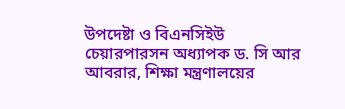উপদেষ্টা ও বিএনসিইউ চেয়ারপারসন অধ্যাপক ড. সি আর আবরার, শিক্ষা মন্ত্রণালয়ের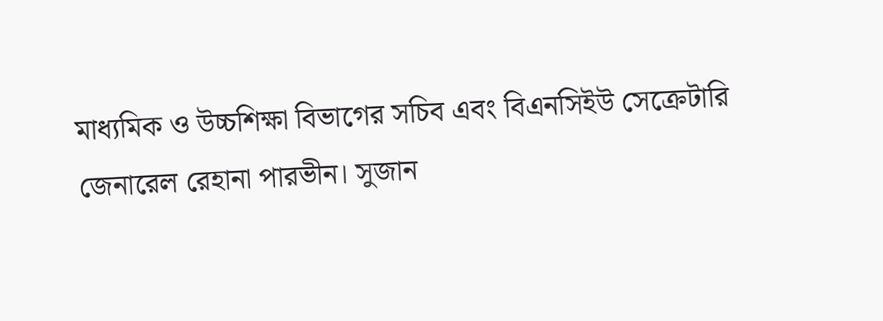মাধ্যমিক ও উচ্চশিক্ষা বিভাগের সচিব এবং বিএনসিইউ সেক্রেটারি জেনারেল রেহানা পারভীন। সুজান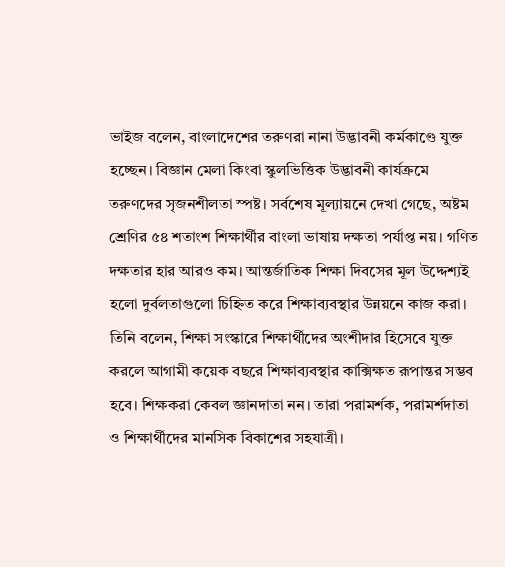ভাইজ বলেন, বাংলাদেশের তরুণরা নানা উদ্ভাবনী কর্মকাণ্ডে যুক্ত হচ্ছেন। বিজ্ঞান মেলা কিংবা স্কুলভিত্তিক উদ্ভাবনী কার্যক্রমে তরুণদের সৃজনশীলতা স্পষ্ট। সর্বশেষ মূল্যায়নে দেখা গেছে, অষ্টম শ্রেণির ৫৪ শতাংশ শিক্ষার্থীর বাংলা ভাষায় দক্ষতা পর্যাপ্ত নয়। গণিত দক্ষতার হার আরও কম। আন্তর্জাতিক শিক্ষা দিবসের মূল উদ্দেশ্যই হলো দুর্বলতাগুলো চিহ্নিত করে শিক্ষাব্যবস্থার উন্নয়নে কাজ করা। তিনি বলেন, শিক্ষা সংস্কারে শিক্ষার্থীদের অংশীদার হিসেবে যুক্ত করলে আগামী কয়েক বছরে শিক্ষাব্যবস্থার কাক্সিক্ষত রূপান্তর সম্ভব হবে। শিক্ষকরা কেবল জ্ঞানদাতা নন। তারা পরামর্শক, পরামর্শদাতা ও শিক্ষার্থীদের মানসিক বিকাশের সহযাত্রী।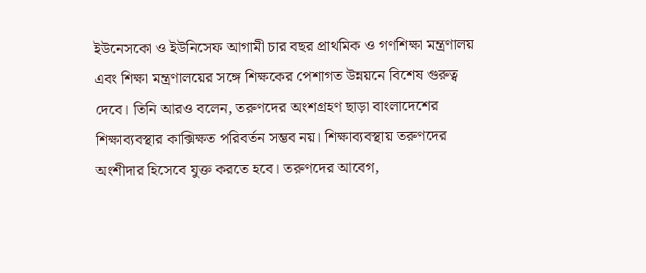ইউনেসকো ও ইউনিসেফ আগামী চার বছর প্রাথমিক ও গণশিক্ষা মন্ত্রণালয় এবং শিক্ষা মন্ত্রণালয়ের সঙ্গে শিক্ষকের পেশাগত উন্নয়নে বিশেষ গুরুত্ব দেবে। তিনি আরও বলেন, তরুণদের অংশগ্রহণ ছাড়া বাংলাদেশের শিক্ষাব্যবস্থার কাক্সিক্ষত পরিবর্তন সম্ভব নয়। শিক্ষাব্যবস্থায় তরুণদের অংশীদার হিসেবে যুক্ত করতে হবে। তরুণদের আবেগ,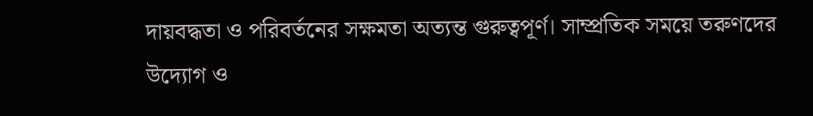দায়বদ্ধতা ও পরিবর্তনের সক্ষমতা অত্যন্ত গুরুত্বপূর্ণ। সাম্প্রতিক সময়ে তরুণদের উদ্যোগ ও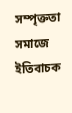সম্পৃক্ততা সমাজে ইতিবাচক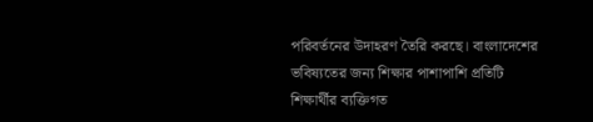পরিবর্তনের উদাহরণ তৈরি করছে। বাংলাদেশের ভবিষ্যতের জন্য শিক্ষার পাশাপাশি প্রতিটি শিক্ষার্থীর ব্যক্তিগত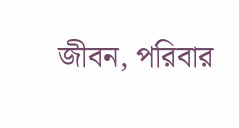জীবন, পরিবার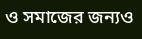ও সমাজের জন্যও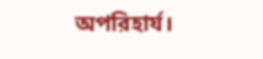অপরিহার্য।